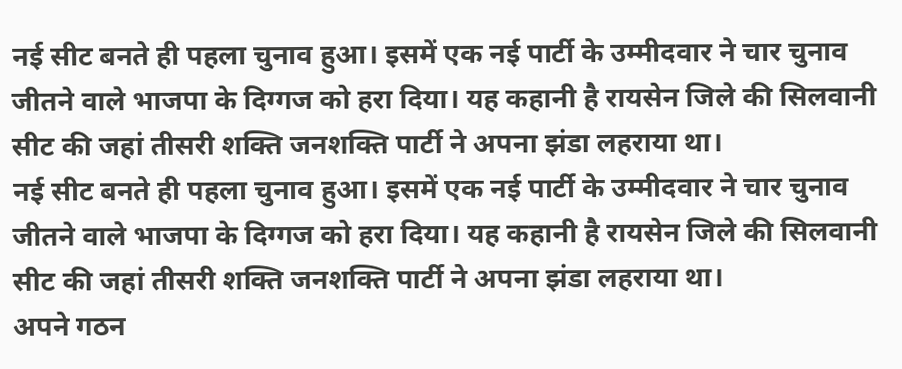नई सीट बनते ही पहला चुनाव हुआ। इसमें एक नई पार्टी के उम्मीदवार ने चार चुनाव जीतने वाले भाजपा के दिग्गज को हरा दिया। यह कहानी है रायसेन जिले की सिलवानी सीट की जहां तीसरी शक्ति जनशक्ति पार्टी ने अपना झंडा लहराया था।
नई सीट बनते ही पहला चुनाव हुआ। इसमें एक नई पार्टी के उम्मीदवार ने चार चुनाव जीतने वाले भाजपा के दिग्गज को हरा दिया। यह कहानी है रायसेन जिले की सिलवानी सीट की जहां तीसरी शक्ति जनशक्ति पार्टी ने अपना झंडा लहराया था।
अपने गठन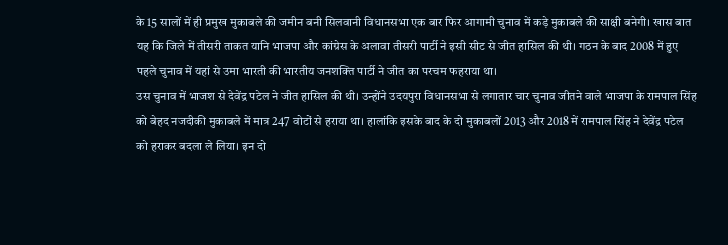के 15 सालों में ही प्रमुख मुकाबले की जमीन बनी सिलवानी विधानसभा एक बार फिर आगामी चुनाव में कड़े मुकाबले की साक्षी बनेगी। खास बात यह कि जिले में तीसरी ताकत यानि भाजपा और कांग्रेस के अलावा तीसरी पार्टी ने इसी सीट से जीत हासिल की थी। गठन के बाद 2008 में हुए पहले चुनाव में यहां से उमा भारती की भारतीय जनशक्ति पार्टी ने जीत का परचम फहराया था।
उस चुनाव में भाजश से देवेंद्र पटेल ने जीत हासिल की थी। उन्होंने उदयपुरा विधानसभा से लगातार चार चुनाव जीतने वाले भाजपा के रामपाल सिंह को बेहद नजदीकी मुकाबले में मात्र 247 वोटों से हराया था। हालांकि इसके बाद के दो मुकाबलों 2013 और 2018 में रामपाल सिंह ने देवेंद्र पटेल को हराकर बदला ले लिया। इन दो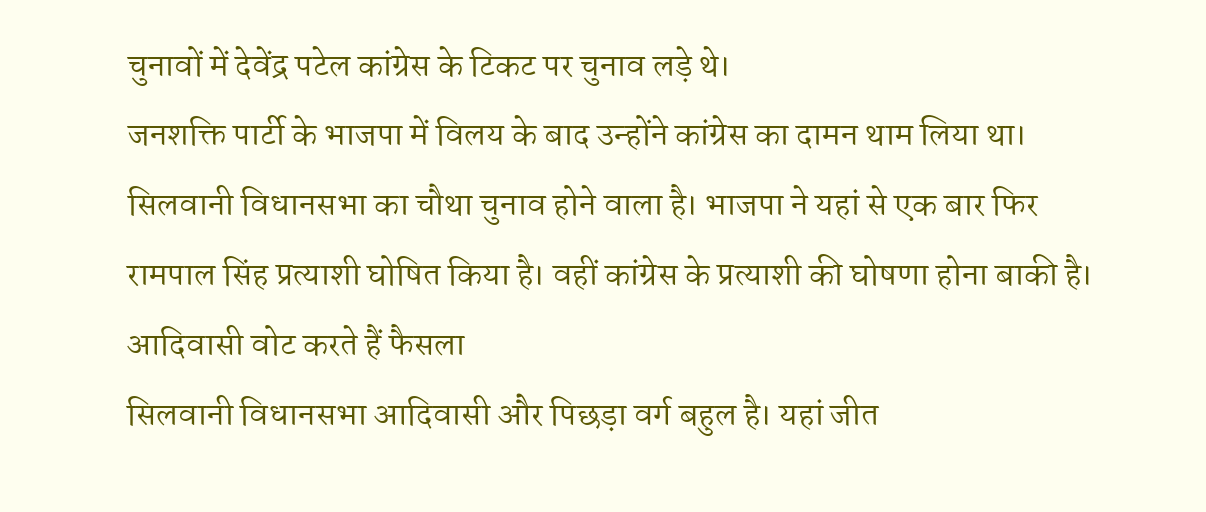चुनावों में देवेंद्र पटेल कांग्रेस के टिकट पर चुनाव लड़े थे।
जनशक्ति पार्टी के भाजपा में विलय के बाद उन्होंने कांग्रेस का दामन थाम लिया था। सिलवानी विधानसभा का चौथा चुनाव होने वाला है। भाजपा ने यहां से एक बार फिर रामपाल सिंह प्रत्याशी घोषित किया है। वहीं कांग्रेस के प्रत्याशी की घोषणा होना बाकी है।
आदिवासी वोट करते हैं फैसला
सिलवानी विधानसभा आदिवासी और पिछड़ा वर्ग बहुल है। यहां जीत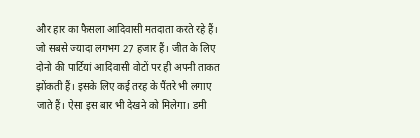और हार का फैसला आदिवासी मतदाता करते रहे हैं। जो सबसे ज्यादा लगभग 27 हजार हैं। जीत के लिए दोनो की पार्टियां आदिवासी वोटों पर ही अपनी ताकत झोंकती हैं। इसके लिए कई तरह के पैंतरे भी लगाए जाते हैं। ऐसा इस बार भी देखने को मिलेगा। डमी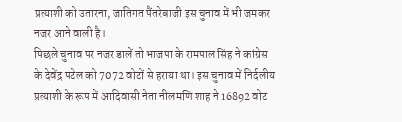प्रत्याशी को उतारना, जातिगत पैंतरेबाजी इस चुनाव में भी जमकर नजर आने वाली है।
पिछले चुनाव पर नजर डालें तो भाजपा के रामपाल सिंह ने कांग्रेस के देवेंद्र पटेल को 7072 वोटों से हराया था। इस चुनाव में निर्दलीय प्रत्याशी के रूप में आदिवासी नेता नीलमणि शाह ने 16892 वोट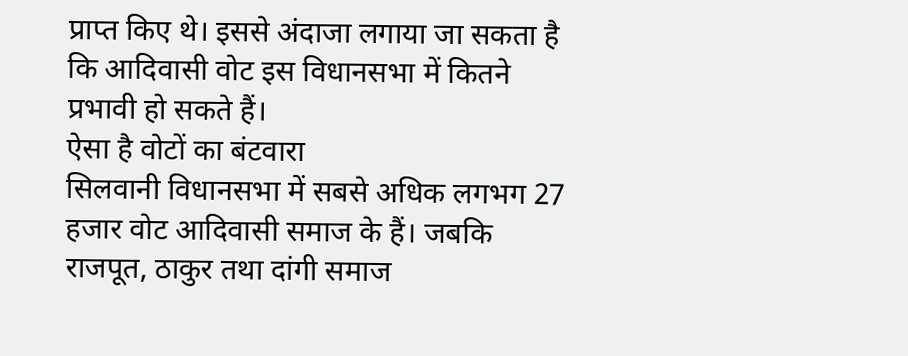प्राप्त किए थे। इससे अंदाजा लगाया जा सकता है कि आदिवासी वोट इस विधानसभा में कितने प्रभावी हो सकते हैं।
ऐसा है वोटों का बंटवारा
सिलवानी विधानसभा में सबसे अधिक लगभग 27 हजार वोट आदिवासी समाज के हैं। जबकि राजपूत, ठाकुर तथा दांगी समाज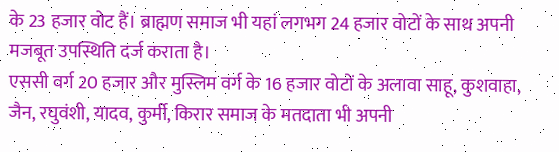के 23 हजार वोट हैं। ब्राह्मण समाज भी यहां लगभग 24 हजार वोटों के साथ अपनी मजबूत उपस्थिति दर्ज कराता है।
एससी वर्ग 20 हजार और मुस्लिम वर्ग के 16 हजार वोटों के अलावा साहू, कुशवाहा, जैन, रघुवंशी, यादव, कुर्मी, किरार समाज के मतदाता भी अपनी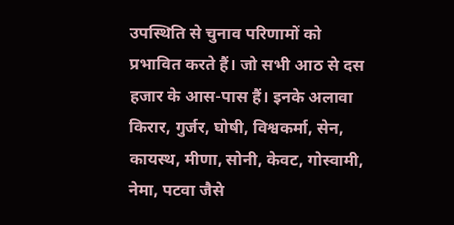उपस्थिति से चुनाव परिणामों को प्रभावित करते हैं। जो सभी आठ से दस हजार के आस-पास हैं। इनके अलावा किरार, गुर्जर, घोषी, विश्वकर्मा, सेन, कायस्थ, मीणा, सोनी, केवट, गोस्वामी, नेमा, पटवा जैसे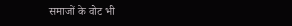समाजों के वोट भी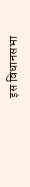इस विधानसभा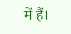में हैं।